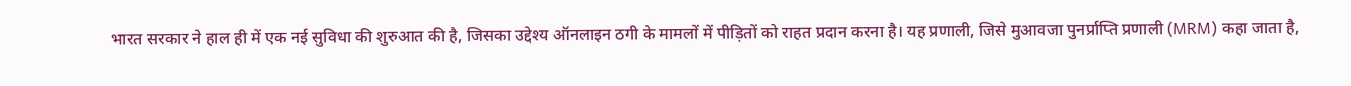भारत सरकार ने हाल ही में एक नई सुविधा की शुरुआत की है, जिसका उद्देश्य ऑनलाइन ठगी के मामलों में पीड़ितों को राहत प्रदान करना है। यह प्रणाली, जिसे मुआवजा पुनर्प्राप्ति प्रणाली (MRM) कहा जाता है,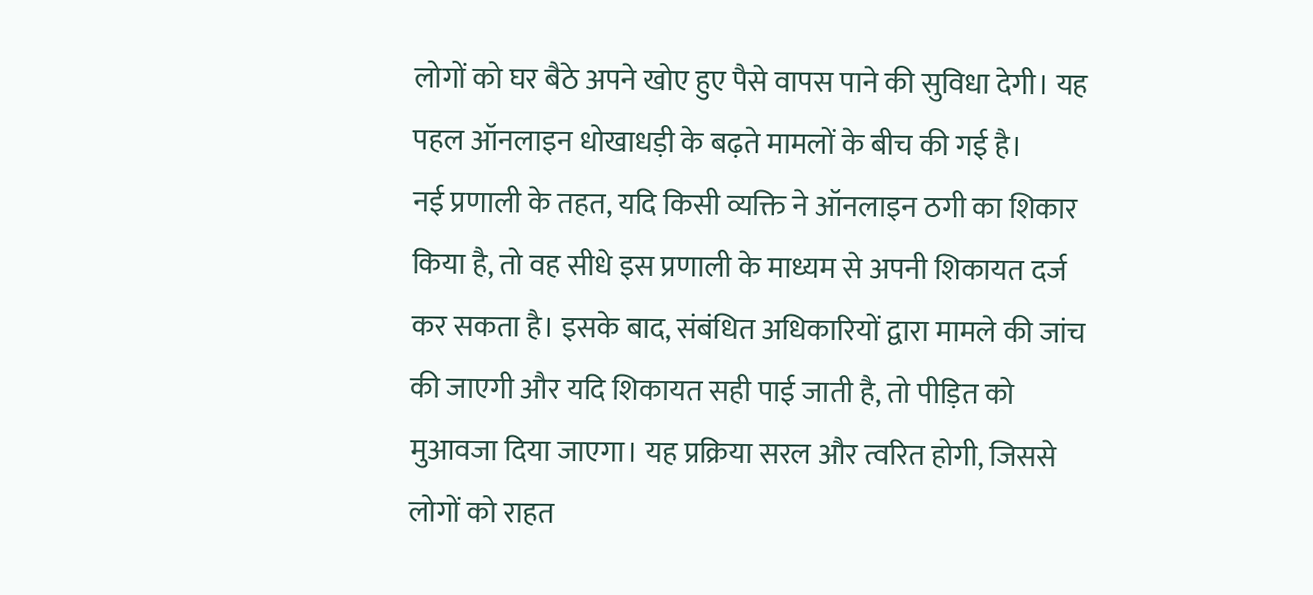लोगों को घर बैठे अपने खोए हुए पैसे वापस पाने की सुविधा देगी। यह पहल ऑनलाइन धोखाधड़ी के बढ़ते मामलों के बीच की गई है।
नई प्रणाली के तहत, यदि किसी व्यक्ति ने ऑनलाइन ठगी का शिकार किया है, तो वह सीधे इस प्रणाली के माध्यम से अपनी शिकायत दर्ज कर सकता है। इसके बाद, संबंधित अधिकारियों द्वारा मामले की जांच की जाएगी और यदि शिकायत सही पाई जाती है, तो पीड़ित को मुआवजा दिया जाएगा। यह प्रक्रिया सरल और त्वरित होगी, जिससे लोगों को राहत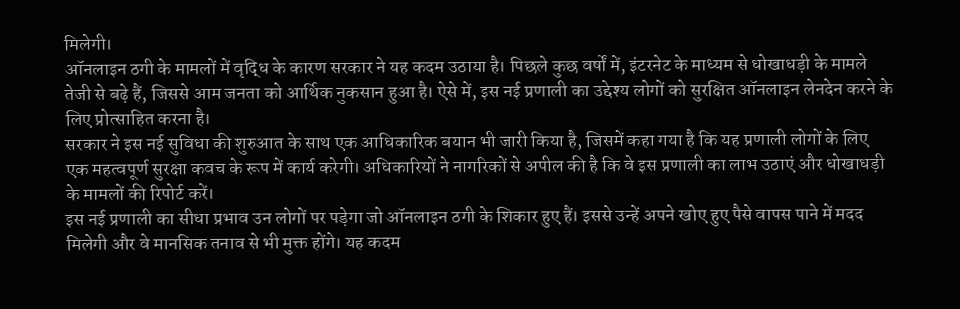मिलेगी।
ऑनलाइन ठगी के मामलों में वृद्धि के कारण सरकार ने यह कदम उठाया है। पिछले कुछ वर्षों में, इंटरनेट के माध्यम से धोखाधड़ी के मामले तेजी से बढ़े हैं, जिससे आम जनता को आर्थिक नुकसान हुआ है। ऐसे में, इस नई प्रणाली का उद्देश्य लोगों को सुरक्षित ऑनलाइन लेनदेन करने के लिए प्रोत्साहित करना है।
सरकार ने इस नई सुविधा की शुरुआत के साथ एक आधिकारिक बयान भी जारी किया है, जिसमें कहा गया है कि यह प्रणाली लोगों के लिए एक महत्वपूर्ण सुरक्षा कवच के रूप में कार्य करेगी। अधिकारियों ने नागरिकों से अपील की है कि वे इस प्रणाली का लाभ उठाएं और धोखाधड़ी के मामलों की रिपोर्ट करें।
इस नई प्रणाली का सीधा प्रभाव उन लोगों पर पड़ेगा जो ऑनलाइन ठगी के शिकार हुए हैं। इससे उन्हें अपने खोए हुए पैसे वापस पाने में मदद मिलेगी और वे मानसिक तनाव से भी मुक्त होंगे। यह कदम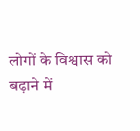लोगों के विश्वास को बढ़ाने में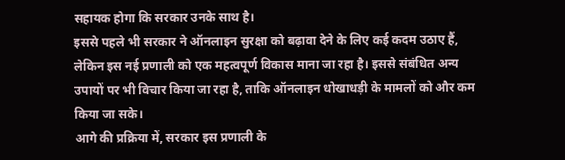सहायक होगा कि सरकार उनके साथ है।
इससे पहले भी सरकार ने ऑनलाइन सुरक्षा को बढ़ावा देने के लिए कई कदम उठाए हैं, लेकिन इस नई प्रणाली को एक महत्वपूर्ण विकास माना जा रहा है। इससे संबंधित अन्य उपायों पर भी विचार किया जा रहा है, ताकि ऑनलाइन धोखाधड़ी के मामलों को और कम किया जा सके।
आगे की प्रक्रिया में, सरकार इस प्रणाली के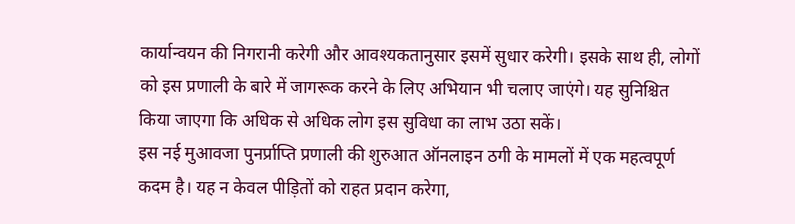कार्यान्वयन की निगरानी करेगी और आवश्यकतानुसार इसमें सुधार करेगी। इसके साथ ही, लोगों को इस प्रणाली के बारे में जागरूक करने के लिए अभियान भी चलाए जाएंगे। यह सुनिश्चित किया जाएगा कि अधिक से अधिक लोग इस सुविधा का लाभ उठा सकें।
इस नई मुआवजा पुनर्प्राप्ति प्रणाली की शुरुआत ऑनलाइन ठगी के मामलों में एक महत्वपूर्ण कदम है। यह न केवल पीड़ितों को राहत प्रदान करेगा,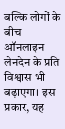बल्कि लोगों के बीच ऑनलाइन लेनदेन के प्रति विश्वास भी बढ़ाएगा। इस प्रकार, यह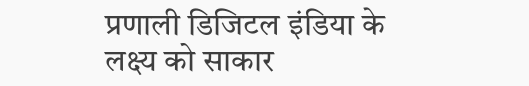प्रणाली डिजिटल इंडिया के लक्ष्य को साकार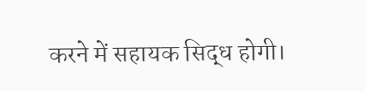करने में सहायक सिद्ध होगी।